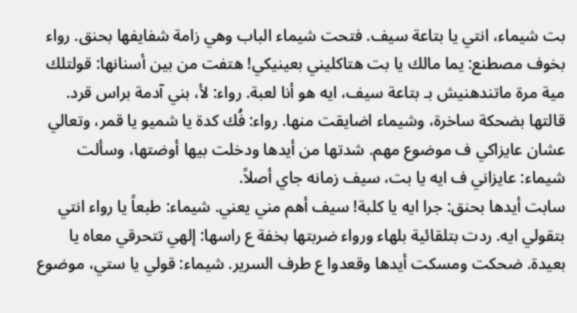بت شيماء، انتي يا بتاعة سيف. فتحت شيماء الباب وهي زامة شفايفها بحنق. رواء بخوف مصطنع: يما مالك يا بت هتاكليني بعينيكي! هتفت من بين أسنانها: قولتلك مية مرة ماتندهنيش بـ بتاعة سيف، ايه هو أنا لعبة. رواء: لأ، بني آدمة براس قرد. قالتها بضحكة ساخرة، وشيماء اضايقت منها. رواء: فُك كدة يا شميو يا قمر، وتعالي عشان عايزاكي ف موضوع مهم. شدتها من أيدها ودخلت بيها أوضتها، وسألت شيماء: عايزاني ف ايه يا بت، سيف زمانه جاي أصلاً.
سابت أيدها بحنق: جرا ايه يا كلبة! سيف أهم مني يعني. شيماء: طبعاً يا رواء انتي بتقولي ايه. ردت بتلقائية بلهاء ورواء ضربتها بخفة ع راسها: إلهي تتحرقي معاه يا بعيدة. ضحكت ومسكت أيدها وقعدوا ع طرف السرير. شيماء: قولي يا ستي، موضوع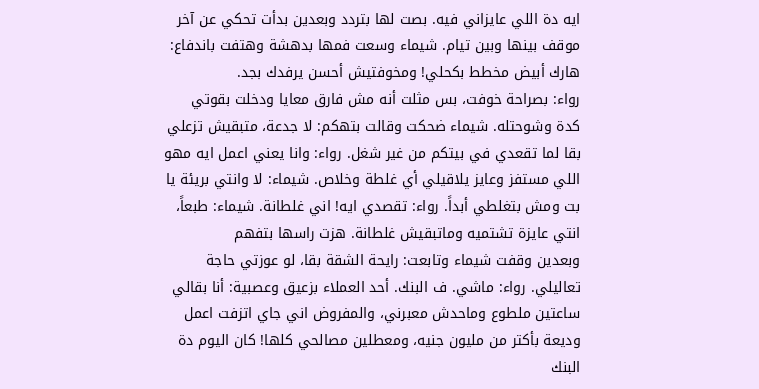ايه دة اللي عايزاني فيه. بصت لها بتردد وبعدين بدأت تحكي عن آخر موقف بينها وبين تيام. شيماء وسعت فمها بدهشة وهتفت باندفاع: هارك أبيض مخطط بكحلي! ومخوفتيش أحسن يرفدك بجد.
رواء: بصراحة خوفت، بس مثلت أنه مش فارق معايا ودخلت بقوتي كدة وشوحتله. شيماء ضحكت وقالت بتهكم: لا جدعة، متبقيش تزعلي بقا لما تقعدي في بيتكم من غير شغل. رواء: وانا يعني اعمل ايه مهو اللي مستفز وعايز يلاقيلي أي غلطة وخلاص. شيماء: لا وانتي بريئة يا بت ومش بتغلطي أبداً. رواء: تقصدي ايه! اني غلطانة. شيماء: طبعاً، انتي عايزة تشتميه وماتبقيش غلطانة. هزت راسها بتفهم
وبعدين وقفت شيماء وتابعت: رايحة الشقة بقا، لو عوزتي حاجة تعاليلي. رواء: ماشي. ف البنك. أحد العملاء بزعيق وعصبية: أنا بقالي ساعتين ملطوع وماحدش معبرني، والمفروض اني جاي اتزفت اعمل وديعة بأكتر من مليون جنيه، ومعطلين مصالحي كلها! كان اليوم دة البنك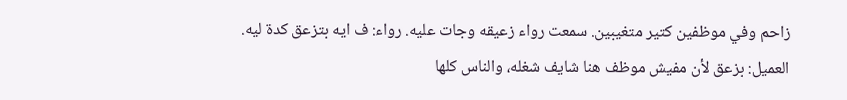زاحم وفي موظفين كتير متغيبين. سمعت رواء زعيقه وجات عليه. رواء: ف ايه بتزعق كدة ليه. العميل: بزعق لأن مفيش موظف هنا شايف شغله، والناس كلها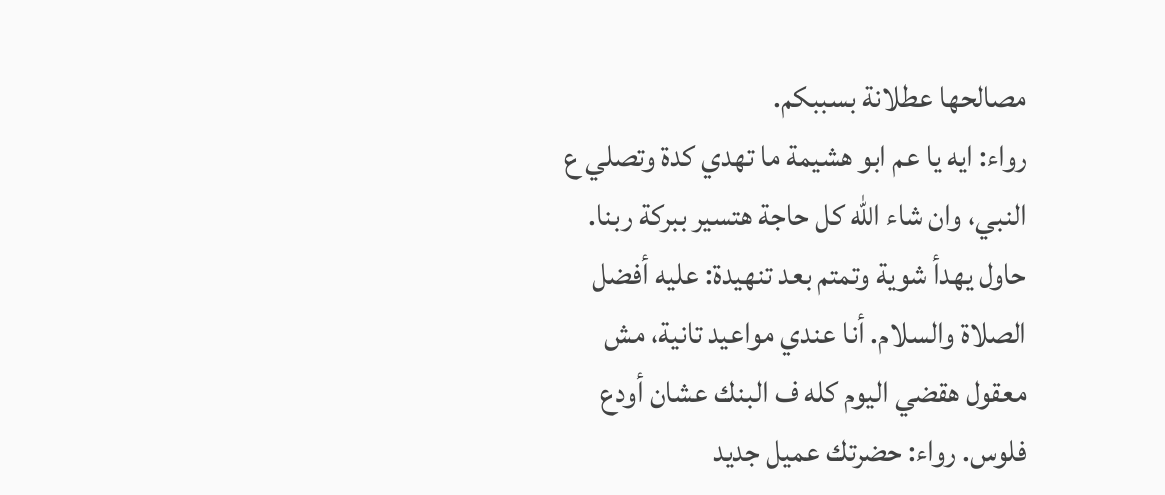مصالحها عطلانة بسببكم.
رواء: ايه يا عم ابو هشيمة ما تهدي كدة وتصلي ع النبي، وان شاء الله كل حاجة هتسير ببركة ربنا. حاول يهدأ شوية وتمتم بعد تنهيدة: عليه أفضل الصلاة والسلام. أنا عندي مواعيد تانية، مش معقول هقضي اليوم كله ف البنك عشان أودع فلوس. رواء: حضرتك عميل جديد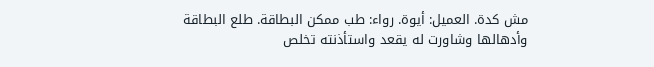مش كدة. العميل: أيوة. رواء: طب ممكن البطاقة. طلع البطاقة وأدهالها وشاورت له يقعد واستأذنته تخلص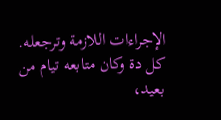الإجراءات اللازمة وترجعله. كل دة وكان متابعه تيام من بعيد،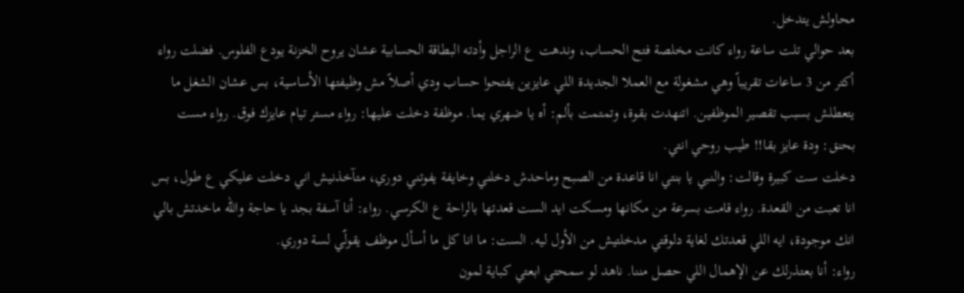محاولش يتدخل.
بعد حوالي تلت ساعة رواء كانت مخلصة فتح الحساب، وندهت ع الراجل وأدته البطاقة الحسابية عشان يروح الخزنة يودع الفلوس. فضلت رواء أكتر من 3 ساعات تقريباً وهي مشغولة مع العملا الجديدة اللي عايزين يفتحوا حساب ودي أصلاً مش وظيفتها الأساسية، بس عشان الشغل ما يتعطلش بسبب تقصير الموظفين. اتنهدت بقوة، وتمتمت بألم: أه يا ضهري يما. موظفة دخلت عليها: رواء مستر تيام عايزك فوق. رواء مست بحنق: ودة عايز بقا!! طيب روحي انتي.
دخلت ست كبيرة وقالت: والنبي يا بنتي انا قاعدة من الصبح وماحدش دخلني وخايفة يفوتني دوري، متآخذنيش اني دخلت عليكي ع طول، بس انا تعبت من القعدة. رواء قامت بسرعة من مكانها ومسكت ايد الست قعدتها بالراحة ع الكرسي. رواء: أنا آسفة بجد يا حاجة والله ماخدتش بالي انك موجودة، ايه اللي قعدتك لغاية دلوقتي مدخلتيش من الأول ليه. الست: ما انا كل ما أسأل موظف يقولّي لسة دوري.
رواء: أنا بعتذرلك عن الإهمال اللي حصل مننا. ناهد لو سمحتي ابعتي كباية لمون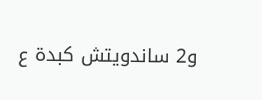و2 ساندويتش كبدة ع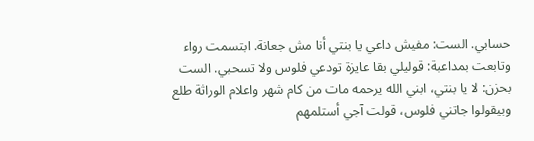حسابي. الست: مفيش داعي يا بنتي أنا مش جعانة. ابتسمت رواء وتابعت بمداعبة: قوليلي بقا عايزة تودعي فلوس ولا تسحبي. الست بحزن: لا يا بنتي، ابني الله يرحمه مات من كام شهر واعلام الوراثة طلع وبيقولوا جاتني فلوس، قولت آجي أستلمهم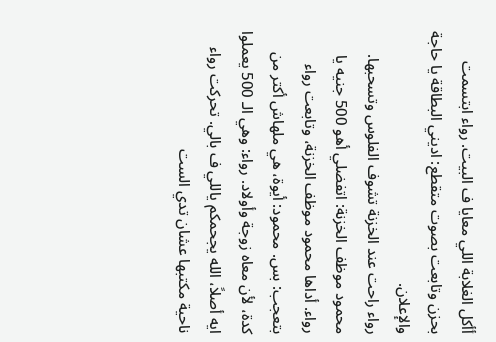أأكل الغلابة اللي معايا ف البيت. رواء ابتسمت بحزن وتابعت بصوت متقطع: اديني البطاقة يا حاجة والإعلان.
رواء راحت عند الخزنة تشوف الفلوس وتسحبها. محمود موظف الخزنة: اتفضلي أهو 500 جنيه يا رواء. أداها محمود موظف الخزنة، وتابعت رواء بتعجب: بس. محمود: أيوة، هي ملهاش أكتر من كدة، لأن معاه زوجة وأولاد. رواء: وهي الـ 500 يعملوا ايه أصلاً، الله يجحمكم ياللي ف بالي. تحركت رواء ناحية مكتبها عشان تدي الست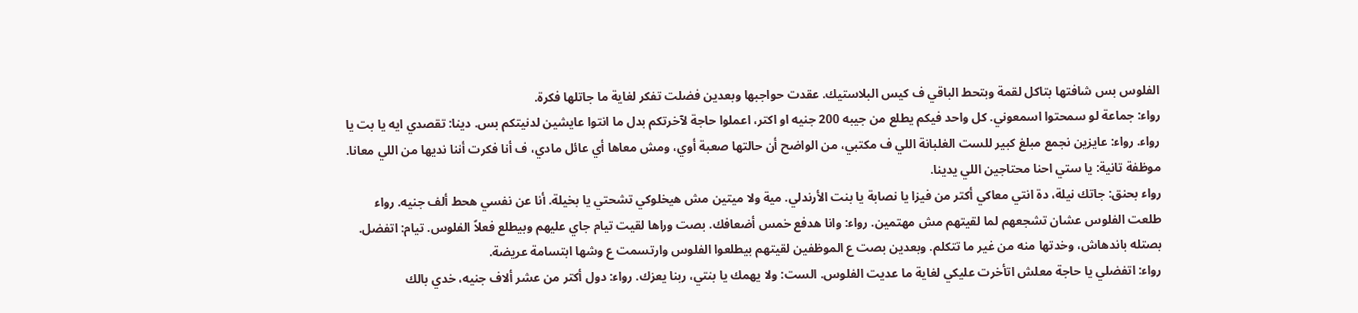الفلوس بس شافتها بتاكل لقمة وبتحط الباقي ف كيس البلاستيك. عقدت حواجبها وبعدين فضلت تفكر لغاية ما جاتلها فكرة.
رواء: جماعة لو سمحتوا اسمعوني. كل واحد فيكم يطلع من جيبه 200 جنيه او اكتر، اعملوا حاجة لآخرتكم بدل ما انتوا عايشين لدنيتكم بس. دينا: تقصدي ايه يا بت يا رواء. رواء: عايزين نجمع مبلغ كبير للست الغلبانة اللي ف مكتبي، من الواضح أن حالتها صعبة أوي، ومش معاها أي عائل مادي، ف أنا فكرت أننا نديها من اللي معانا. موظفة تانية: يا ستي احنا محتاجين اللي يدينا.
رواء بحنق: جاتك نيلة، دة انتي معاكي أكتر من فيزا يا نصابة يا بنت الأرندلي. مية ولا ميتين مش هيخلوكي تشحتي يا بخيلة. أنا عن نفسي هحط ألف جنيه. رواء طلعت الفلوس عشان تشجعهم لما لقيتهم مش مهتمين. رواء: وانا هدفع خمس أضعافك. بصت وراها لقيت تيام جاي عليهم وبيطلع فعلاً الفلوس. تيام: اتفضل. بصتله باندهاش، وخدتها منه من غير ما تتكلم. وبعدين بصت ع الموظفين لقيتهم بيطلعوا الفلوس وارتسمت ع وشها ابتسامة عريضة.
رواء: اتفضلي يا حاجة معلش اتأخرت عليكي لغاية ما عديت الفلوس. الست: ولا يهمك يا بنتي، ربنا يعزك. رواء: دول أكتر من عشر ألاف جنيه، خدي بالك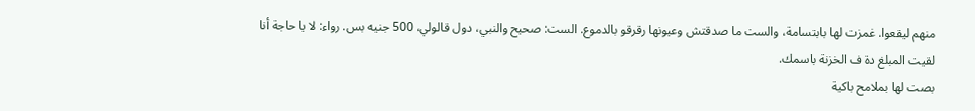منهم ليقعوا. غمزت لها بابتسامة، والست ما صدقتش وعيونها رقرقو بالدموع. الست: صحيح والنبي، دول قالولي، 500 جنيه بس. رواء: لا يا حاجة أنا لقيت المبلغ دة ف الخزنة باسمك.
بصت لها بملامح باكية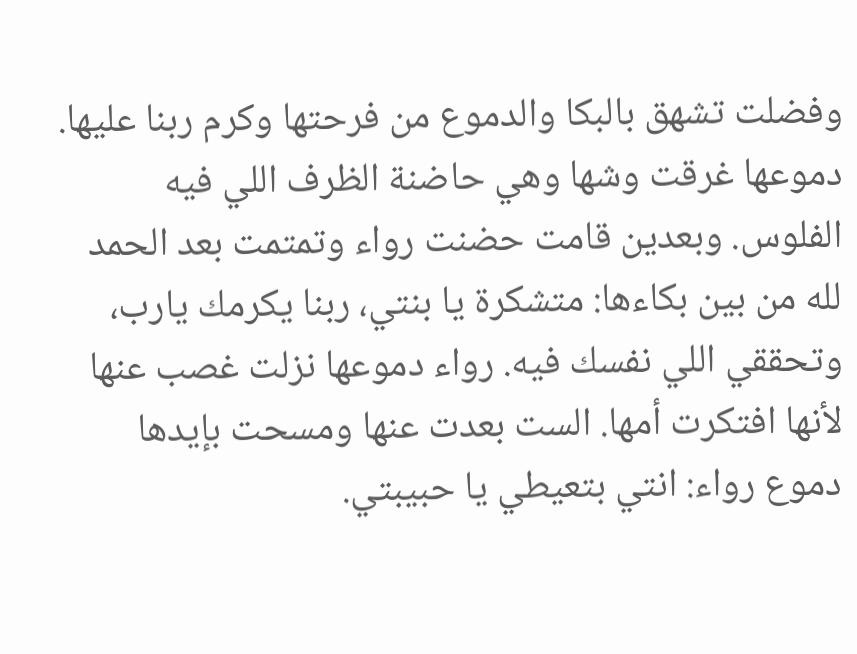وفضلت تشهق بالبكا والدموع من فرحتها وكرم ربنا عليها. دموعها غرقت وشها وهي حاضنة الظرف اللي فيه الفلوس. وبعدين قامت حضنت رواء وتمتمت بعد الحمد لله من بين بكاءها: متشكرة يا بنتي، ربنا يكرمك يارب، وتحققي اللي نفسك فيه. رواء دموعها نزلت غصب عنها لأنها افتكرت أمها. الست بعدت عنها ومسحت بإيدها دموع رواء: انتي بتعيطي يا حبيبتي.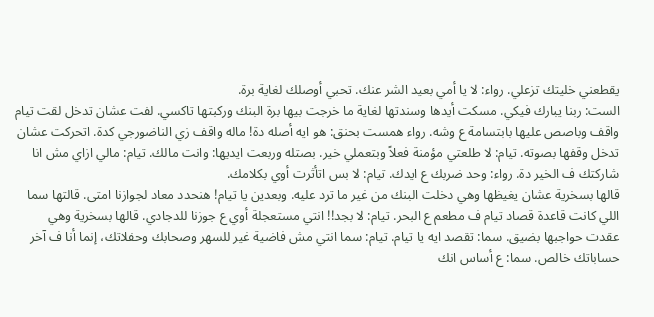يقطعني خليتك تزعلي. رواء: لا يا أمي بعيد الشر عنك. تحبي أوصلك لغاية برة.
الست: ربنا يبارك فيكي. مسكت أيدها وسندتها لغاية ما خرجت بيها برة البنك وركبتها تاكسي. لفت عشان تدخل لقت تيام واقف وباصص عليها بابتسامة ع وشه. رواء همست بحنق: هو ايه أصله دة! ماله واقف زي الناضورجي كدة. اتحركت عشان تدخل وقفها بصوته. تيام: لا طلعتي مؤمنة فعلاً وبتعملي خير. بصتله وربعت ايديها: وانت مالك. تيام: مالي ازاي مش انا شاركتك ف الخير دة. رواء: وحد ضربك ع ايدك. تيام: لا بس اتأثرت أوي بكلامك.
قالها بسخرية عشان يغيظها وهي دخلت البنك من غير ما ترد عليه. وبعدين يا تيام! هنحدد معاد لجوازنا امتى. قالتها سما اللي كانت قاعدة قصاد تيام ف مطعم ع البحر. تيام: لا بجد!! انتي مستعجلة أوي ع جوزنا للدجادي. قالها بسخرية وهي عقدت حواجبها بضيق. سما: تقصد ايه يا تيام. تيام: سما انتي مش فاضية غير للسهر وصحابك وحفلاتك، إنما أنا ف آخر حساباتك خالص. سما: ع أساس انك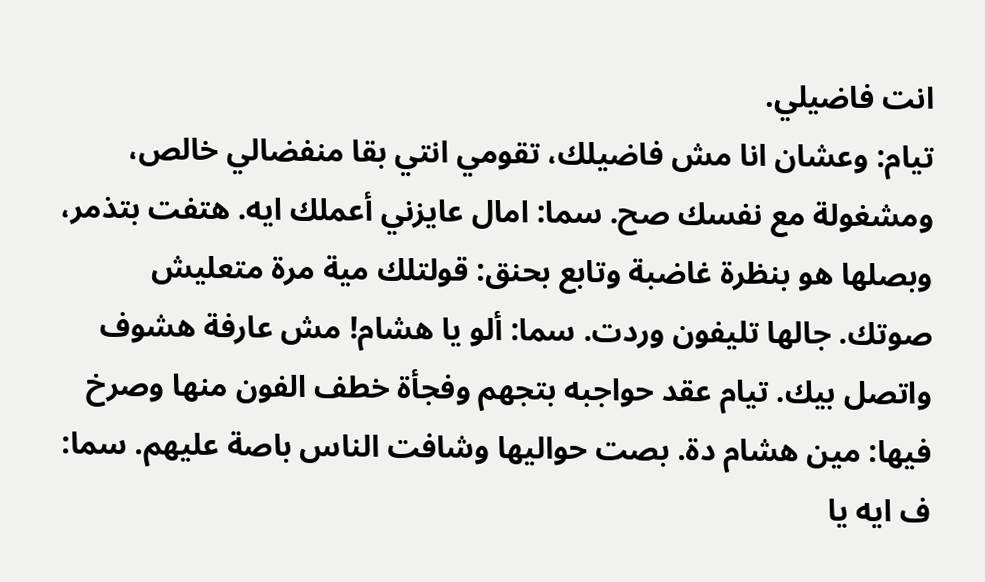انت فاضيلي.
تيام: وعشان انا مش فاضيلك، تقومي انتي بقا منفضالي خالص، ومشغولة مع نفسك صح. سما: امال عايزني أعملك ايه. هتفت بتذمر، وبصلها هو بنظرة غاضبة وتابع بحنق: قولتلك مية مرة متعليش صوتك. جالها تليفون وردت. سما: ألو يا هشام! مش عارفة هشوف واتصل بيك. تيام عقد حواجبه بتجهم وفجأة خطف الفون منها وصرخ فيها: مين هشام دة. بصت حواليها وشافت الناس باصة عليهم. سما: ف ايه يا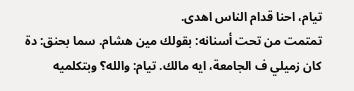تيام، احنا قدام الناس اهدى.
تمتمت من تحت أسنانه: بقولك مين هشام. سما بحنق: دة كان زميلي ف الجامعة، ايه مالك. تيام: والله؟ وبتكلميه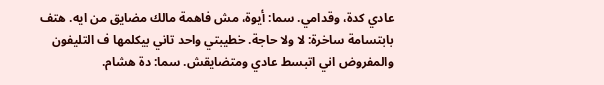عادي كدة، وقدامي. سما: أيوة، مش فاهمة مالك مضايق من ايه. هتف بابتسامة ساخرة: لا ولا حاجة. خطيبتي واحد تاني بيكلمها ف التليفون والمفروض اني اتبسط عادي ومتضايقش. سما: دة هشام.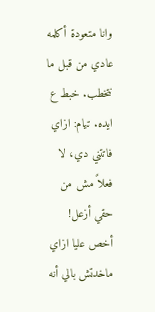وانا متعودة أكلمه عادي من قبل ما نتخطب. خبط ع ايده. تيام: ازاي فاتتني دي، لا فعلاً مش من حقي أزعل! أخص عليا ازاي ماخدتش بالي أنه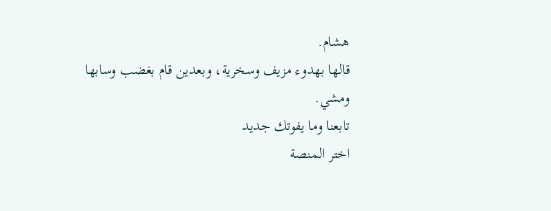هشام.
قالها بهدوء مزيف وسخرية، وبعدين قام بغضب وسابها ومشي.
تابعنا وما يفوتك جديد
اختر المنصة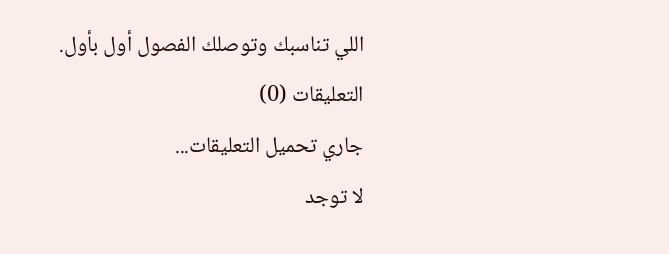اللي تناسبك وتوصلك الفصول أول بأول.
التعليقات (0)
جاري تحميل التعليقات...
لا توجد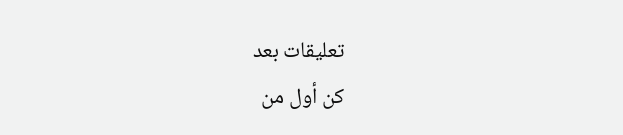تعليقات بعد
كن أول من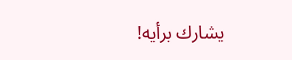يشارك برأيه!